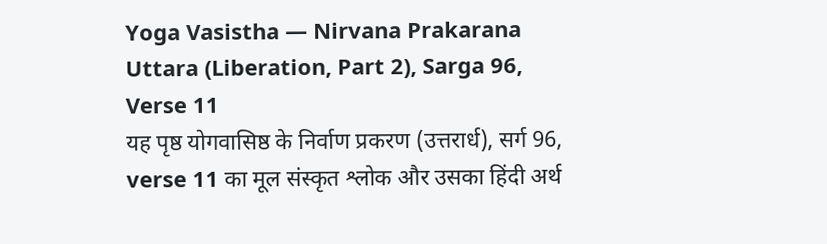Yoga Vasistha — Nirvana Prakarana Uttara (Liberation, Part 2), Sarga 96, Verse 11
यह पृष्ठ योगवासिष्ठ के निर्वाण प्रकरण (उत्तरार्ध), सर्ग 96, verse 11 का मूल संस्कृत श्लोक और उसका हिंदी अर्थ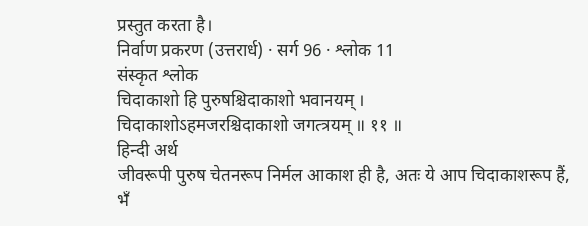प्रस्तुत करता है।
निर्वाण प्रकरण (उत्तरार्ध) · सर्ग 96 · श्लोक 11
संस्कृत श्लोक
चिदाकाशो हि पुरुषश्चिदाकाशो भवानयम् ।
चिदाकाशोऽहमजरश्चिदाकाशो जगत्त्रयम् ॥ ११ ॥
हिन्दी अर्थ
जीवरूपी पुरुष चेतनरूप निर्मल आकाश ही है, अतः ये आप चिदाकाशरूप हैं,
भँ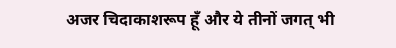अजर चिदाकाशरूप हूँ और ये तीनों जगत् भी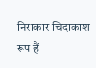निराकार चिदाकाश रूप हैं